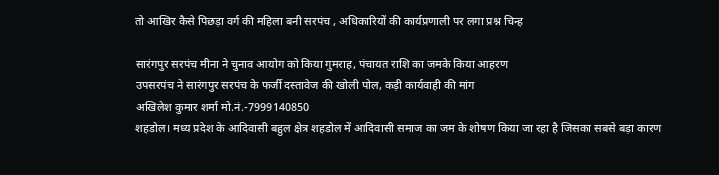तो आखिर कैसे पिछड़ा वर्ग की महिला बनी सरपंच , अधिकारियों की कार्यप्रणाली पर लगा प्रश्न चिन्ह

सारंगपुर सरपंच मीना ने चुनाव आयोग को किया गुमराह, पंचायत राशि का जमके किया आहरण
उपसरपंच ने सारंगपुर सरपंच के फर्जी दस्तावेज की खोली पोल, कड़ी कार्यवाही की मांग
अखिलेश कुमार शर्मा मो.नं.-7999140850
शहडोल। मध्य प्रदेश के आदिवासी बहुल क्षेत्र शहडोल में आदिवासी समाज का जम के शोषण किया जा रहा है जिसका सबसे बड़ा कारण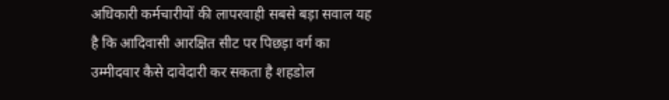अधिकारी कर्मचारीयों की लापरवाही सबसे बड़ा सवाल यह है कि आदिवासी आरक्षित सीट पर पिछड़ा वर्ग का उम्मीदवार कैसे दावेदारी कर सकता है शहडोल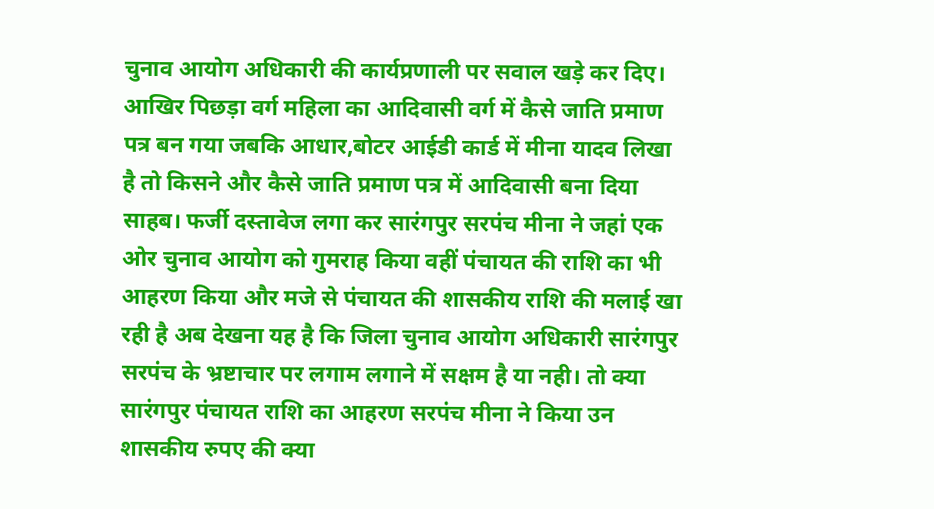चुनाव आयोग अधिकारी की कार्यप्रणाली पर सवाल खड़े कर दिए। आखिर पिछड़ा वर्ग महिला का आदिवासी वर्ग में कैसे जाति प्रमाण पत्र बन गया जबकि आधार,बोटर आईडी कार्ड में मीना यादव लिखा है तो किसने और कैसे जाति प्रमाण पत्र में आदिवासी बना दिया साहब। फर्जी दस्तावेज लगा कर सारंगपुर सरपंच मीना ने जहां एक ओर चुनाव आयोग को गुमराह किया वहीं पंचायत की राशि का भी आहरण किया और मजे से पंचायत की शासकीय राशि की मलाई खा रही है अब देखना यह है कि जिला चुनाव आयोग अधिकारी सारंगपुर सरपंच के भ्रष्टाचार पर लगाम लगाने में सक्षम है या नही। तो क्या सारंगपुर पंचायत राशि का आहरण सरपंच मीना ने किया उन शासकीय रुपए की क्या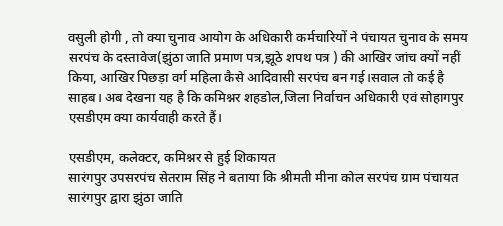वसुली होगी , तो क्या चुनाव आयोग के अधिकारी कर्मचारियों ने पंचायत चुनाव के समय सरपंच के दस्तावेज(झुंठा जाति प्रमाण पत्र,झूठे शपथ पत्र ) की आखिर जांच क्यों नहीं किया, आखिर पिछड़ा वर्ग महिला कैसे आदिवासी सरपंच बन गई।सवाल तो कई है साहब। अब देखना यह है कि कमिश्नर शहडोल,जिला निर्वाचन अधिकारी एवं सोहागपुर एसडीएम क्या कार्यवाही करते हैं।

एसडीएम, कलेक्टर, कमिश्नर से हुई शिकायत
सारंगपुर उपसरपंच सेतराम सिंह ने बताया कि श्रीमती मीना कोल सरपंच ग्राम पंचायत सारंगपुर द्वारा झुंठा जाति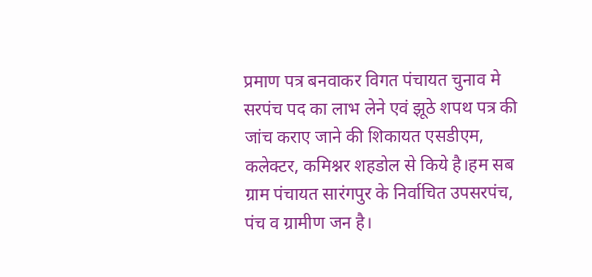प्रमाण पत्र बनवाकर विगत पंचायत चुनाव मे सरपंच पद का लाभ लेने एवं झूठे शपथ पत्र की जांच कराए जाने की शिकायत एसडीएम, कलेक्टर, कमिश्नर शहडोल से किये है।हम सब ग्राम पंचायत सारंगपुर के निर्वाचित उपसरपंच, पंच व ग्रामीण जन है।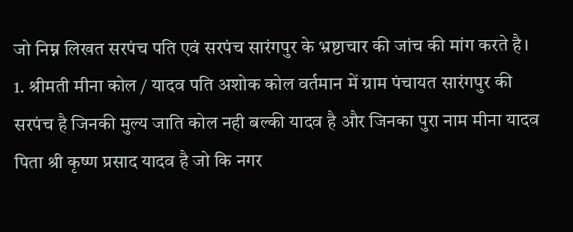जो निम्न लिखत सरपंच पति एवं सरपंच सारंगपुर के भ्रष्टाचार की जांच की मांग करते है।
1. श्रीमती मीना कोल / यादव पति अशोक कोल वर्तमान में ग्राम पंचायत सारंगपुर की सरपंच है जिनकी मुल्य जाति कोल नही बल्की यादव है और जिनका पुरा नाम मीना यादव पिता श्री कृष्ण प्रसाद यादव है जो कि नगर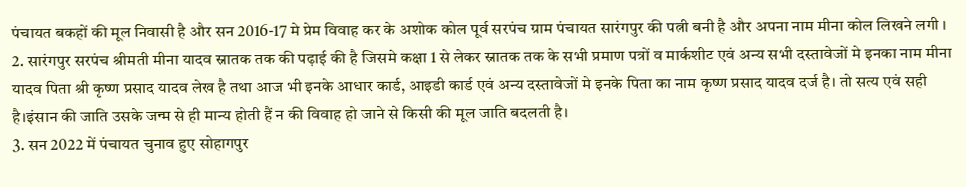पंचायत बकहों की मूल निवासी है और सन 2016-17 मे प्रेम विवाह कर के अशोक कोल पूर्व सरपंच ग्राम पंचायत सारंगपुर की पत्नी बनी है और अपना नाम मीना कोल लिखने लगी ।
2. सारंगपुर सरपंच श्रीमती मीना यादव स्नातक तक की पढ़ाई की है जिसमे कक्षा 1 से लेकर स्नातक तक के सभी प्रमाण पत्रों व मार्कशीट एवं अन्य सभी दस्तावेजों मे इनका नाम मीना यादव पिता श्री कृष्ण प्रसाद यादव लेख है तथा आज भी इनके आधार कार्ड, आइडी कार्ड एवं अन्य दस्तावेजों मे इनके पिता का नाम कृष्ण प्रसाद यादव दर्ज है। तो सत्य एवं सही है।इंसान की जाति उसके जन्म से ही मान्य होती हैं न की विवाह हो जाने से किसी की मूल जाति बदलती है।
3. सन 2022 में पंचायत चुनाव हुए सोहागपुर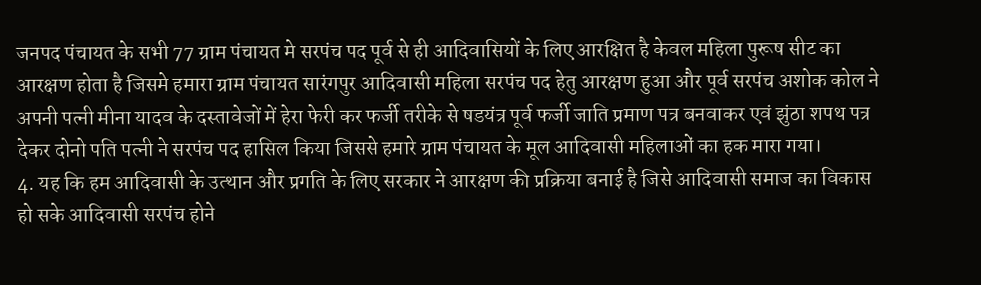जनपद पंचायत के सभी 77 ग्राम पंचायत मे सरपंच पद पूर्व से ही आदिवासियों के लिए आरक्षित है केवल महिला पुरूष सीट का आरक्षण होता है जिसमे हमारा ग्राम पंचायत सारंगपुर आदिवासी महिला सरपंच पद हेतु आरक्षण हुआ और पूर्व सरपंच अशोक कोल ने अपनी पत्नी मीना यादव के दस्तावेजों में हेरा फेरी कर फर्जी तरीके से षडयंत्र पूर्व फर्जी जाति प्रमाण पत्र बनवाकर एवं झुंठा शपथ पत्र देकर दोनो पति पत्नी ने सरपंच पद हासिल किया जिससे हमारे ग्राम पंचायत के मूल आदिवासी महिलाओं का हक मारा गया।
4. यह कि हम आदिवासी के उत्थान और प्रगति के लिए सरकार ने आरक्षण की प्रक्रिया बनाई है जिसे आदिवासी समाज का विकास हो सके आदिवासी सरपंच होने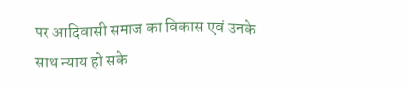पर आदिवासी समाज का विकास एवं उनके साथ न्याय हो सके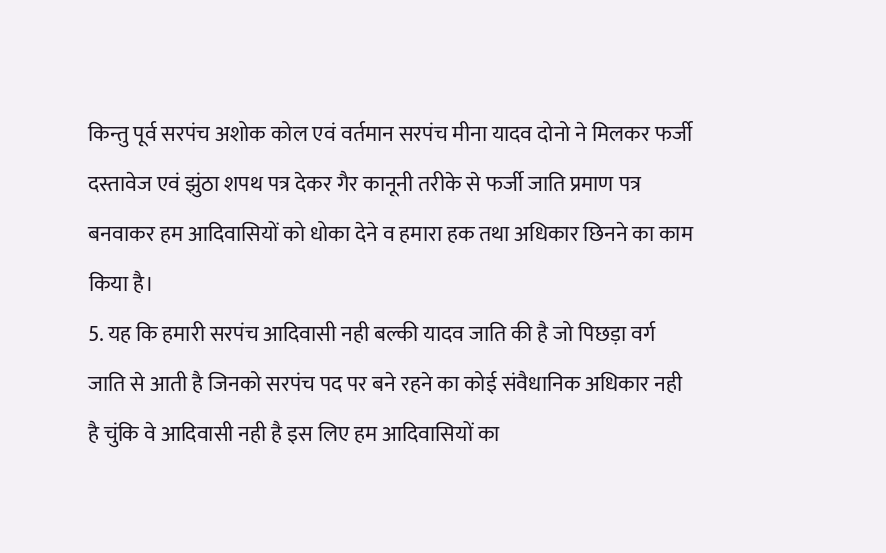किन्तु पूर्व सरपंच अशोक कोल एवं वर्तमान सरपंच मीना यादव दोनो ने मिलकर फर्जी दस्तावेज एवं झुंठा शपथ पत्र देकर गैर कानूनी तरीके से फर्जी जाति प्रमाण पत्र बनवाकर हम आदिवासियों को धोका देने व हमारा हक तथा अधिकार छिनने का काम किया है।
5. यह कि हमारी सरपंच आदिवासी नही बल्की यादव जाति की है जो पिछड़ा वर्ग जाति से आती है जिनको सरपंच पद पर बने रहने का कोई संवैधानिक अधिकार नही है चुंकि वे आदिवासी नही है इस लिए हम आदिवासियों का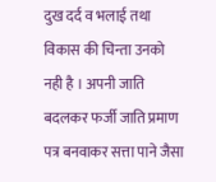दुख दर्द व भलाई तथा विकास की चिन्ता उनको नही है । अपनी जाति बदलकर फर्जी जाति प्रमाण पत्र बनवाकर सत्ता पाने जैसा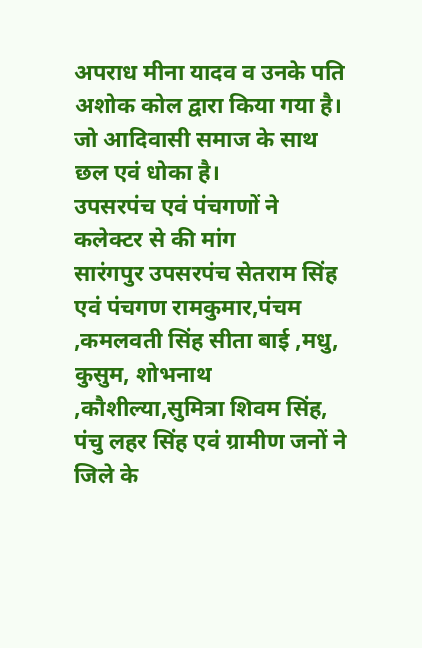अपराध मीना यादव व उनके पति अशोक कोल द्वारा किया गया है। जो आदिवासी समाज के साथ छल एवं धोका है।
उपसरपंच एवं पंचगणों ने कलेक्टर से की मांग
सारंगपुर उपसरपंच सेतराम सिंह एवं पंचगण रामकुमार,पंचम ,कमलवती सिंह सीता बाई ,मधु, कुसुम, शोभनाथ ,कौशील्या,सुमित्रा शिवम सिंह, पंचु लहर सिंह एवं ग्रामीण जनों ने जिले के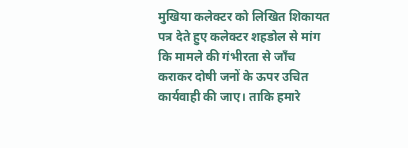मुखिया कलेक्टर को लिखित शिकायत पत्र देते हुए कलेक्टर शहडोल से मांग कि मामले की गंभीरता से जाँच कराकर दोषी जनों के ऊपर उचित कार्यवाही की जाए। ताकि हमारे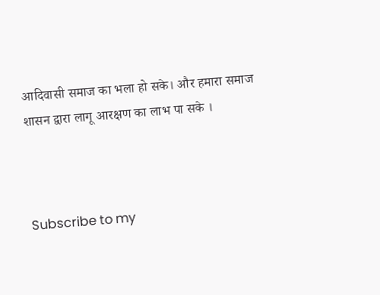आदिवासी समाज का भला हो सके। और हमारा समाज शासन द्वारा लागू आरक्षण का लाभ पा सके ।



Subscribe to my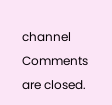channel
Comments are closed.